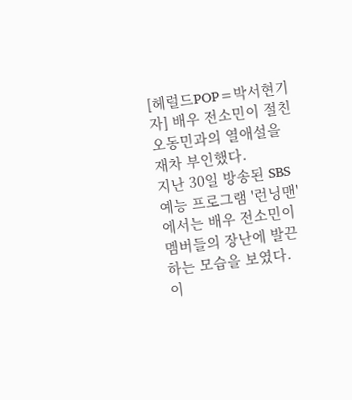[헤럴드POP=박서현기자] 배우 전소민이 절친 오동민과의 열애설을 재차 부인했다.
지난 30일 방송된 SBS 예능 프로그램 '런닝맨'에서는 배우 전소민이 멤버들의 장난에 발끈하는 모습을 보였다.
이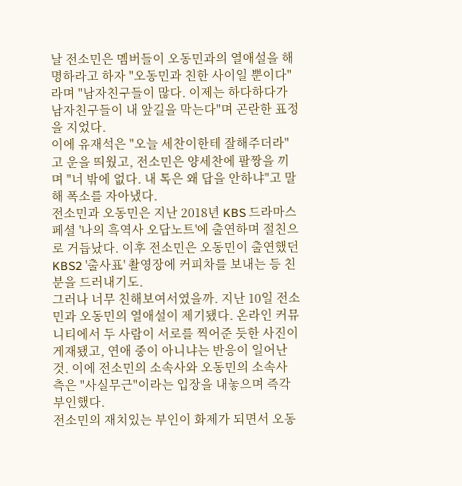날 전소민은 멤버들이 오동민과의 열애설을 해명하라고 하자 "오동민과 친한 사이일 뿐이다"라며 "남자친구들이 많다. 이제는 하다하다가 남자친구들이 내 앞길을 막는다"며 곤란한 표정을 지었다.
이에 유재석은 "오늘 세찬이한테 잘해주더라"고 운을 띄웠고, 전소민은 양세찬에 팔짱을 끼며 "너 밖에 없다. 내 톡은 왜 답을 안하냐"고 말해 폭소를 자아냈다.
전소민과 오동민은 지난 2018년 KBS 드라마스페셜 '나의 흑역사 오답노트'에 출연하며 절친으로 거듭났다. 이후 전소민은 오동민이 출연했던 KBS2 '출사표' 촬영장에 커피차를 보내는 등 친분을 드러내기도.
그러나 너무 친해보여서였을까. 지난 10일 전소민과 오동민의 열애설이 제기됐다. 온라인 커뮤니티에서 두 사람이 서로를 찍어준 듯한 사진이 게재됐고, 연애 중이 아니냐는 반응이 일어난 것. 이에 전소민의 소속사와 오동민의 소속사 측은 "사실무근"이라는 입장을 내놓으며 즉각 부인했다.
전소민의 재치있는 부인이 화제가 되면서 오동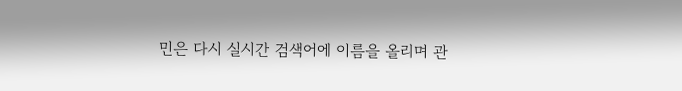민은 다시 실시간 검색어에 이름을 올리며 관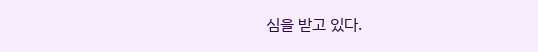심을 받고 있다.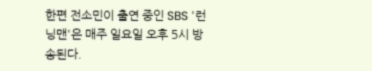한편 전소민이 출연 중인 SBS '런닝맨'은 매주 일요일 오후 5시 방송된다.